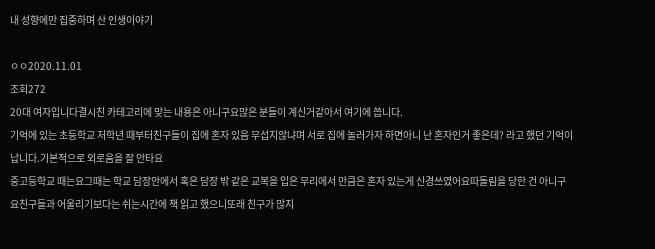내 성향에만 집중하며 산 인생이야기

ㅇㅇ2020.11.01
조회272
20대 여자입니다결시친 카테고리에 맞는 내용은 아니구요많은 분들이 계신거같아서 여기에 씁니다.
기억에 있는 초등학교 저학년 때부터친구들이 집에 혼자 있음 무섭지않냐며 서로 집에 놀러가자 하면아니 난 혼자인거 좋은데? 라고 했던 기억이 납니다.기본적으로 외로움을 잘 안타요
중고등학교 때는요그때는 학교 담장안에서 혹은 담장 밖 같은 교복을 입은 무리에서 만큼은 혼자 있는게 신경쓰였어요따돌림을 당한 건 아니구요친구들과 어울리기보다는 쉬는시간에 책 읽고 했으니또래 친구가 많지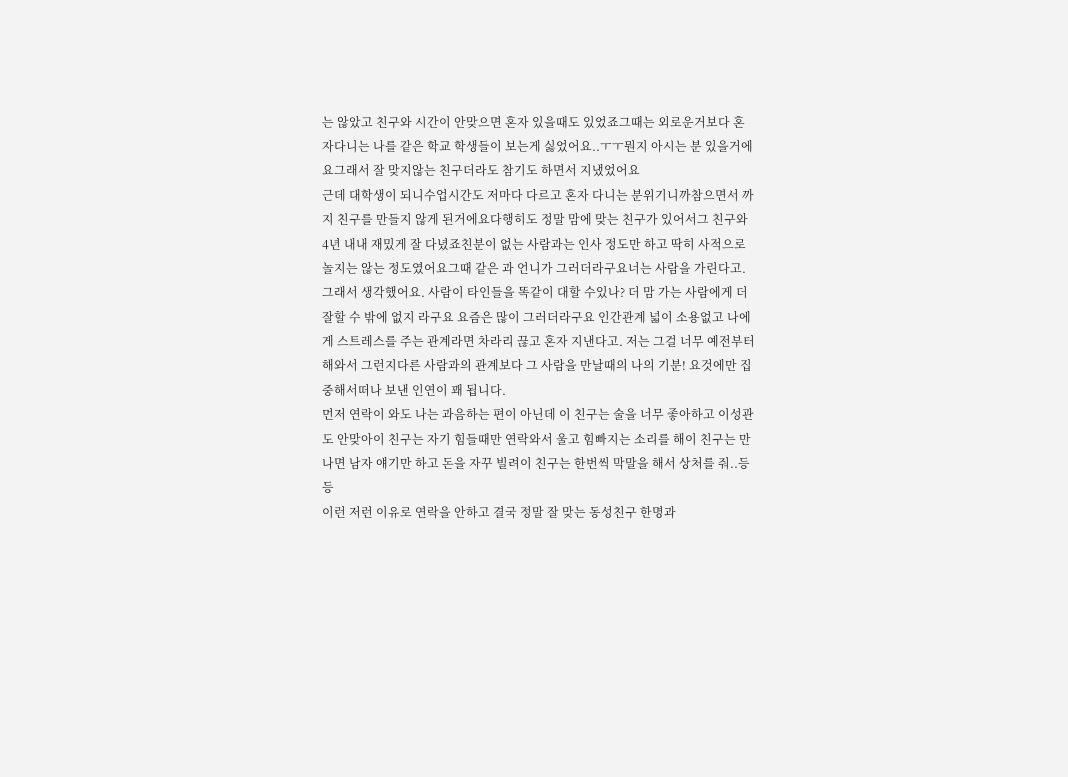는 않았고 친구와 시간이 안맞으면 혼자 있을때도 있었죠그때는 외로운거보다 혼자다니는 나를 같은 학교 학생들이 보는게 싫었어요..ㅜㅜ뭔지 아시는 분 있을거에요그래서 잘 맞지않는 친구더라도 참기도 하면서 지냈었어요
근데 대학생이 되니수업시간도 저마다 다르고 혼자 다니는 분위기니까참으면서 까지 친구를 만들지 않게 된거에요다행히도 정말 맘에 맞는 친구가 있어서그 친구와 4년 내내 재밌게 잘 다녔죠친분이 없는 사람과는 인사 정도만 하고 딱히 사적으로 놀지는 않는 정도였어요그때 같은 과 언니가 그러더라구요너는 사람을 가린다고.그래서 생각했어요. 사람이 타인들을 똑같이 대할 수있나? 더 맘 가는 사람에게 더 잘할 수 밖에 없지 라구요 요즘은 많이 그러더라구요 인간관계 넓이 소용없고 나에게 스트레스를 주는 관계라면 차라리 끊고 혼자 지낸다고. 저는 그걸 너무 예전부터 해와서 그런지다른 사람과의 관계보다 그 사람을 만날때의 나의 기분! 요것에만 집중해서떠나 보낸 인연이 꽤 됩니다.
먼저 연락이 와도 나는 과음하는 편이 아닌데 이 친구는 술을 너무 좋아하고 이성관도 안맞아이 친구는 자기 힘들때만 연락와서 울고 힘빠지는 소리를 해이 친구는 만나면 남자 얘기만 하고 돈을 자꾸 빌려이 친구는 한번씩 막말을 해서 상처를 줘..등등
이런 저런 이유로 연락을 안하고 결국 정말 잘 맞는 동성친구 한명과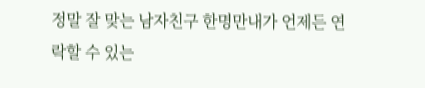정말 잘 맞는 남자친구 한명만내가 언제든 연락할 수 있는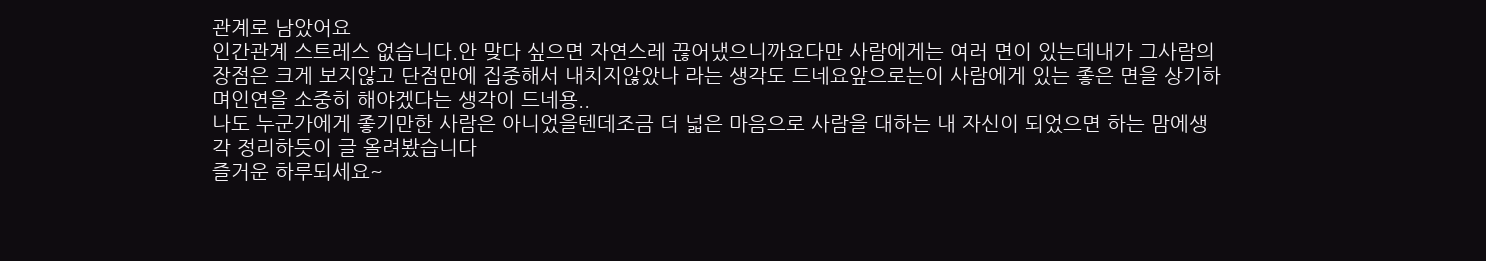관계로 남았어요
인간관계 스트레스 없습니다.안 맞다 싶으면 자연스레 끊어냈으니까요다만 사람에게는 여러 면이 있는데내가 그사람의 장점은 크게 보지않고 단점만에 집중해서 내치지않았나 라는 생각도 드네요앞으로는이 사람에게 있는 좋은 면을 상기하며인연을 소중히 해야겠다는 생각이 드네용..
나도 누군가에게 좋기만한 사람은 아니었을텐데조금 더 넓은 마음으로 사람을 대하는 내 자신이 되었으면 하는 맘에생각 정리하듯이 글 올려봤습니다
즐거운 하루되세요~